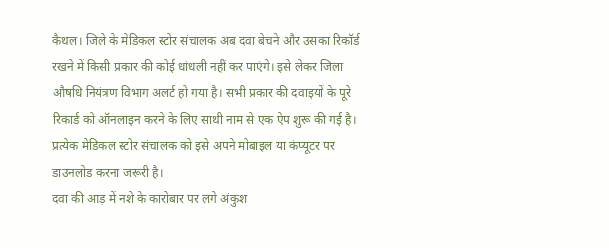कैथल। जिले के मेडिकल स्टोर संचालक अब दवा बेचने और उसका रिकॉर्ड रखने में किसी प्रकार की कोई धांधली नहीं कर पाएंगे। इसे लेकर जिला औषधि नियंत्रण विभाग अलर्ट हो गया है। सभी प्रकार की दवाइयों के पूरे रिकार्ड को ऑनलाइन करने के लिए साथी नाम से एक ऐप शुरू की गई है। प्रत्येक मेडिकल स्टोर संचालक को इसे अपने मोबाइल या कंप्यूटर पर डाउनलोड करना जरूरी है।
दवा की आड़ में नशे के कारोबार पर लगे अंकुश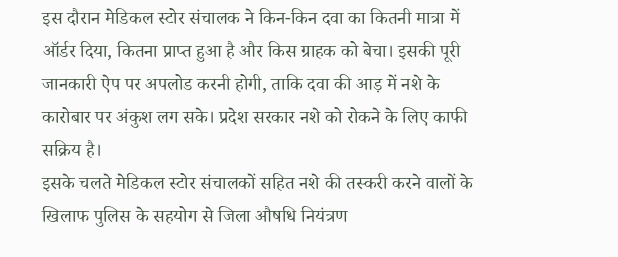इस दौरान मेडिकल स्टोर संचालक ने किन-किन दवा का कितनी मात्रा में ऑर्डर दिया, कितना प्राप्त हुआ है और किस ग्राहक को बेचा। इसकी पूरी जानकारी ऐप पर अपलोड करनी होगी, ताकि दवा की आड़ में नशे के कारोबार पर अंकुश लग सके। प्रदेश सरकार नशे को रोकने के लिए काफी सक्रिय है।
इसके चलते मेडिकल स्टोर संचालकों सहित नशे की तस्करी करने वालों के खिलाफ पुलिस के सहयोग से जिला औषधि नियंत्रण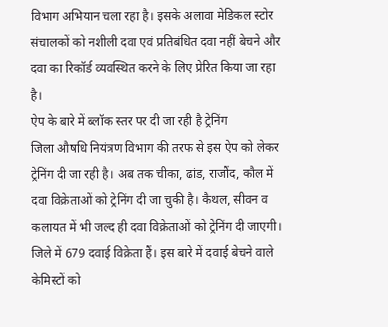विभाग अभियान चला रहा है। इसके अलावा मेडिकल स्टोर संचालकों को नशीली दवा एवं प्रतिबंधित दवा नहीं बेचने और दवा का रिकॉर्ड व्यवस्थित करने के लिए प्रेरित किया जा रहा है।
ऐप के बारे में ब्लॉक स्तर पर दी जा रही है ट्रेनिंग
जिला औषधि नियंत्रण विभाग की तरफ से इस ऐप को लेकर ट्रेनिंग दी जा रही है। अब तक चीका, ढांड, राजौंद, कौल में दवा विक्रेताओं को ट्रेनिंग दी जा चुकी है। कैथल, सीवन व कलायत में भी जल्द ही दवा विक्रेताओं को ट्रेनिंग दी जाएगी।
जिले में 679 दवाई विक्रेता हैं। इस बारे में दवाई बेचने वाले केमिस्टों को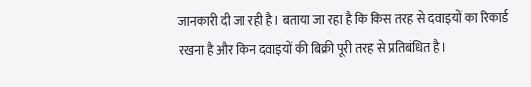जानकारी दी जा रही है। बताया जा रहा है कि किस तरह से दवाइयों का रिकार्ड रखना है और किन दवाइयों की बिक्री पूरी तरह से प्रतिबंधित है।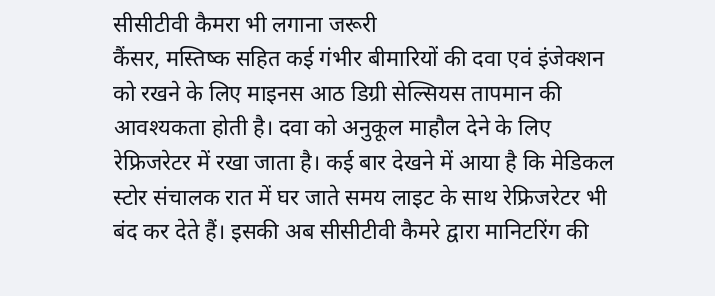सीसीटीवी कैमरा भी लगाना जरूरी
कैंसर, मस्तिष्क सहित कई गंभीर बीमारियों की दवा एवं इंजेक्शन को रखने के लिए माइनस आठ डिग्री सेल्सियस तापमान की आवश्यकता होती है। दवा को अनुकूल माहौल देने के लिए रेफ्रिजरेटर में रखा जाता है। कई बार देखने में आया है कि मेडिकल स्टोर संचालक रात में घर जाते समय लाइट के साथ रेफ्रिजरेटर भी बंद कर देते हैं। इसकी अब सीसीटीवी कैमरे द्वारा मानिटरिंग की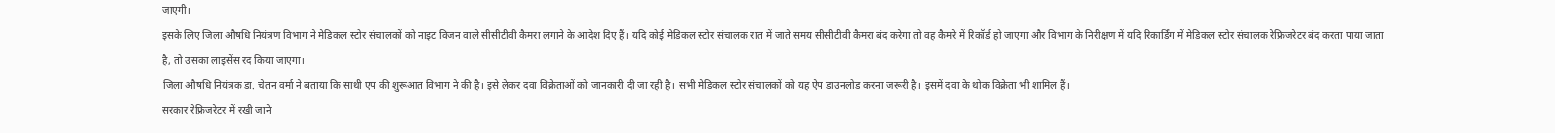जाएगी।
इसके लिए जिला औषधि नियंत्रण विभाग ने मेडिकल स्टोर संचालकों को नाइट विजन वाले सीसीटीवी कैमरा लगाने के आदेश दिए हैं। यदि कोई मेडिकल स्टोर संचालक रात में जाते समय सीसीटीवी कैमरा बंद करेगा तो वह कैमरे में रिकॉर्ड हो जाएगा और विभाग के निरीक्षण में यदि रिकार्डिंग में मेडिकल स्टोर संचालक रेफ्रिजरेटर बंद करता पाया जाता है, तो उसका लाइसेंस रद किया जाएगा।
जिला औषधि नियंत्रक डा. चेतन वर्मा ने बताया कि साथी एप की शुरूआत विभाग ने की है। इसे लेकर दवा विक्रेताओं को जानकारी दी जा रही है। सभी मेडिकल स्टोर संचालकों को यह ऐप डाउनलोड करना जरूरी है। इसमें दवा के थोक विक्रेता भी शामिल हैं।
सरकार रेफ्रिजरेटर में रखी जाने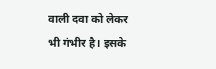वाली दवा को लेकर भी गंभीर है। इसके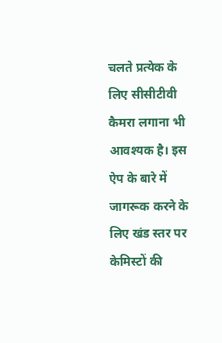चलते प्रत्येक के लिए सीसीटीवी कैमरा लगाना भी आवश्यक है। इस ऐप के बारे में जागरूक करने के लिए खंड स्तर पर केमिस्टों की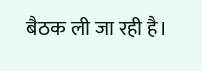बैठक ली जा रही है।